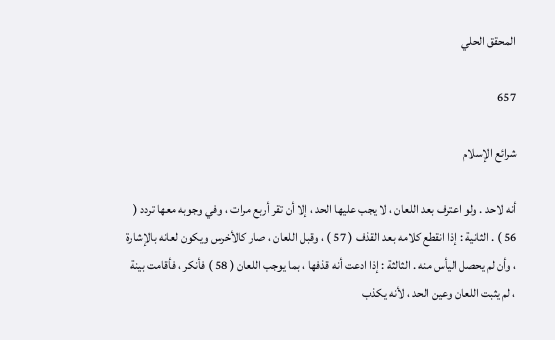المحقق الحلي

657

شرائع الإسلام

أنه لاحد . ولو اعترف بعد اللعان ، لا يجب عليها الحد ، إلا أن تقر أربع مرات ، وفي وجوبه معها تردد ( 56 ) . الثانية : إذا انقطع كلامه بعد القذف ( 57 ) ، وقبل اللعان ، صار كالأخرس ويكون لعانه بالإشارة ، وأن لم يحصل اليأس منه . الثالثة : إذا ادعت أنه قذفها ، بما يوجب اللعان ( 58 ) فأنكر ، فأقامت بينة ، لم يثبت اللعان وعين الحد ، لأنه يكذب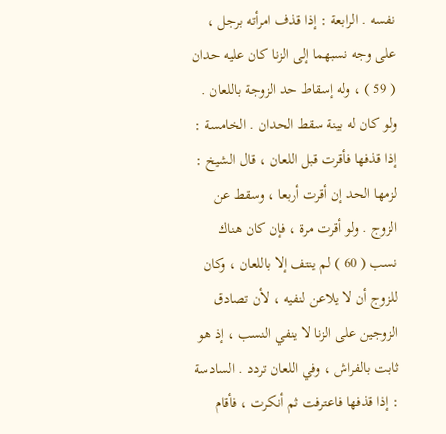نفسه . الرابعة : إذا قذف امرأته برجل ، على وجه نسبهما إلى الزنا كان عليه حدان ( 59 ) ، وله إسقاط حد الزوجة باللعان . ولو كان له بينة سقط الحدان . الخامسة : إذا قذفها فأقرت قبل اللعان ، قال الشيخ : لزمها الحد إن أقرت أربعا ، وسقط عن الزوج . ولو أقرت مرة ، فإن كان هناك نسب ( 60 ) لم ينتف إلا باللعان ، وكان للزوج أن لا يلاعن لنفيه ، لأن تصادق الزوجين على الزنا لا ينفي النسب ، إذ هو ثابت بالفراش ، وفي اللعان تردد . السادسة : إذا قذفها فاعترفت ثم أنكرت ، فأقام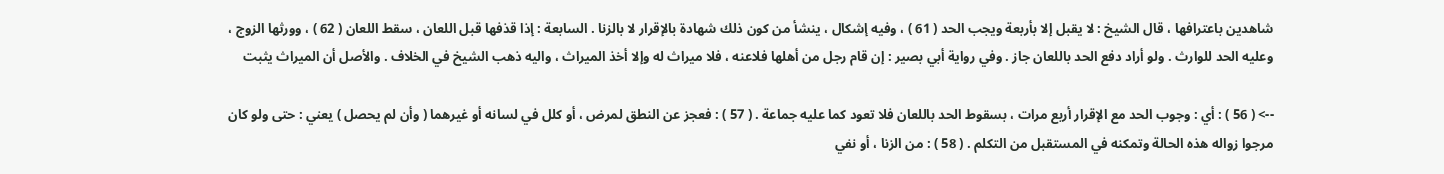شاهدين باعترافها ، قال الشيخ : لا يقبل إلا بأربعة ويجب الحد ( 61 ) ، وفيه إشكال ، ينشأ من كون ذلك شهادة بالإقرار لا بالزنا . السابعة : إذا قذفها قبل اللعان ، سقط اللعان ( 62 ) ، وورثها الزوج ، وعليه الحد للوارث . ولو أراد دفع الحد باللعان جاز . وفي رواية أبي بصير : إن قام رجل من أهلها فلاعنه ، فلا ميراث له وإلا أخذ الميراث ، واليه ذهب الشيخ في الخلاف . والأصل أن الميراث يثبت

--> ( 56 ) : أي : وجوب الحد مع الإقرار أربع مرات ، بسقوط الحد باللعان فلا تعود كما عليه جماعة . ( 57 ) : فعجز عن النطق لمرض ، أو كلل في لسانه أو غيرهما ( وأن لم يحصل ) يعني : حتى ولو كان مرجوا زواله هذه الحالة وتمكنه في المستقبل من التكلم . ( 58 ) : من الزنا ، أو نفي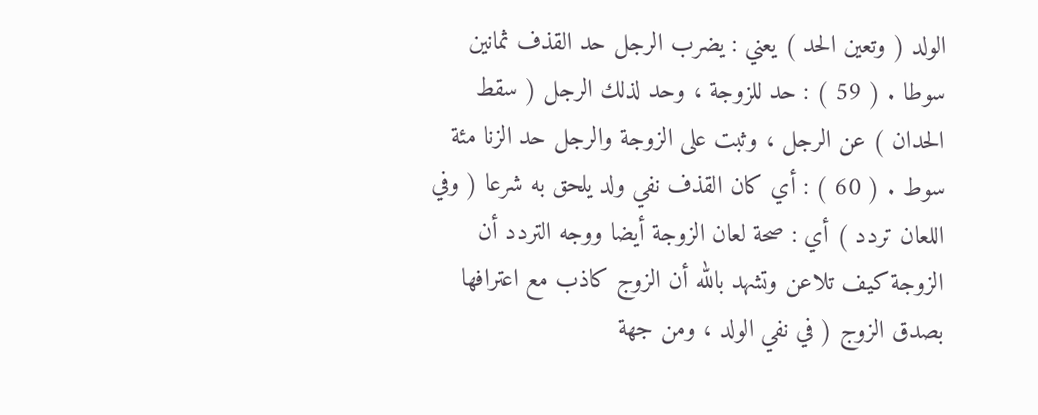الولد ( وتعين الحد ) يعني : يضرب الرجل حد القذف ثمانين سوطا . ( 59 ) : حد للزوجة ، وحد لذلك الرجل ( سقط الحدان ) عن الرجل ، وثبت على الزوجة والرجل حد الزنا مئة سوط . ( 60 ) : أي كان القذف نفي ولد يلحق به شرعا ( وفي اللعان تردد ) أي : صحة لعان الزوجة أيضا ووجه التردد أن الزوجة كيف تلاعن وتشهد بالله أن الزوج كاذب مع اعترافها بصدق الزوج ( في نفي الولد ، ومن جهة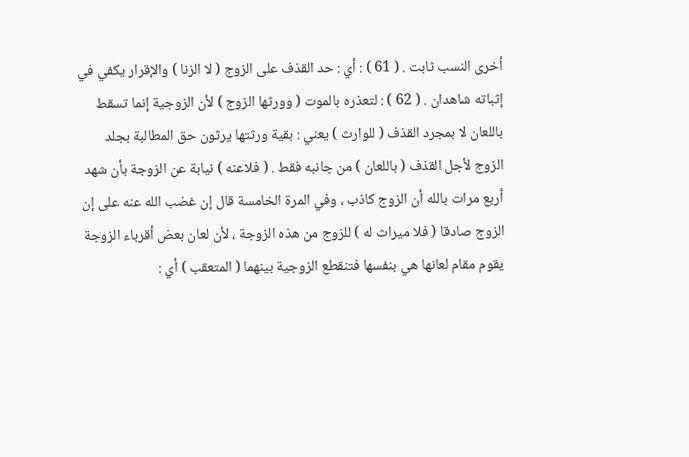أخرى النسب ثابت . ( 61 ) : أي : حد القذف على الزوج ( لا الزنا ) والإقرار يكفي في إثباته شاهدان . ( 62 ) : لتعذره بالموت ( وورثها الزوج ) لأن الزوجية إنما تسقط باللعان لا بمجرد القذف ( للوارث ) يعني : بقية ورثتها يرثون حق المطالبة بجلد الزوج لأجل القذف ( باللعان ) من جانبه فقط . ( فلاعنه ) نيابة عن الزوجة بأن شهد أربع مرات بالله أن الزوج كاذب ، وفي المرة الخامسة قال إن غضب الله عنه على إن الزوج صادقا ( فلا ميراث له ) للزوج من هذه الزوجة ، لأن لعان بعض أقرباء الزوجة يقوم مقام لعانها هي بنفسها فتنقطع الزوجية بينهما ( المتعقب ) أي :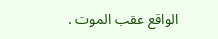الواقع عقب الموت .